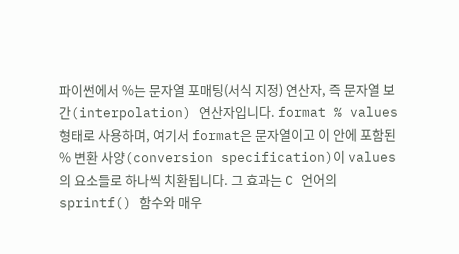파이썬에서 %는 문자열 포매팅(서식 지정) 연산자, 즉 문자열 보간(interpolation) 연산자입니다. format % values 형태로 사용하며, 여기서 format은 문자열이고 이 안에 포함된 % 변환 사양(conversion specification)이 values의 요소들로 하나씩 치환됩니다. 그 효과는 C 언어의 sprintf() 함수와 매우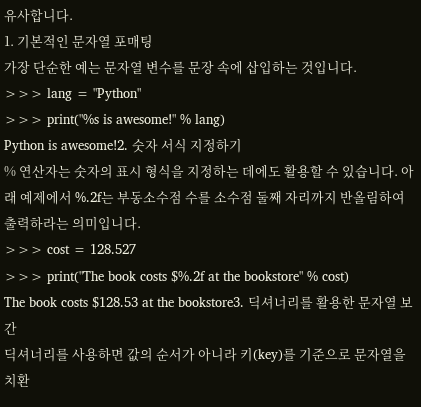유사합니다.
1. 기본적인 문자열 포매팅
가장 단순한 예는 문자열 변수를 문장 속에 삽입하는 것입니다.
>>> lang = "Python"
>>> print("%s is awesome!" % lang)
Python is awesome!2. 숫자 서식 지정하기
% 연산자는 숫자의 표시 형식을 지정하는 데에도 활용할 수 있습니다. 아래 예제에서 %.2f는 부동소수점 수를 소수점 둘째 자리까지 반올림하여 출력하라는 의미입니다.
>>> cost = 128.527
>>> print("The book costs $%.2f at the bookstore" % cost)
The book costs $128.53 at the bookstore3. 딕셔너리를 활용한 문자열 보간
딕셔너리를 사용하면 값의 순서가 아니라 키(key)를 기준으로 문자열을 치환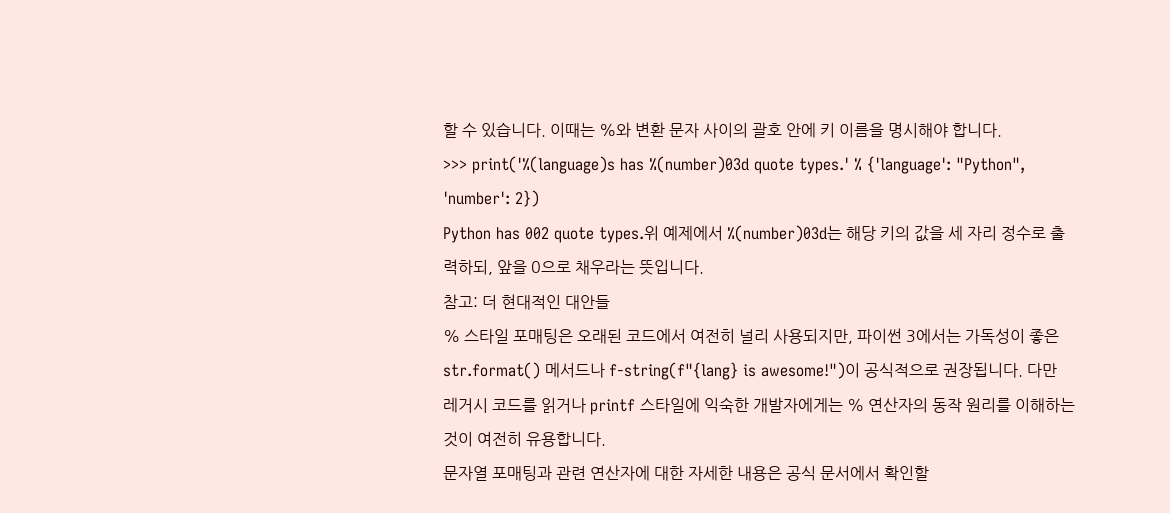할 수 있습니다. 이때는 %와 변환 문자 사이의 괄호 안에 키 이름을 명시해야 합니다.
>>> print('%(language)s has %(number)03d quote types.' % {'language': "Python", 'number': 2})
Python has 002 quote types.위 예제에서 %(number)03d는 해당 키의 값을 세 자리 정수로 출력하되, 앞을 0으로 채우라는 뜻입니다.
참고: 더 현대적인 대안들
% 스타일 포매팅은 오래된 코드에서 여전히 널리 사용되지만, 파이썬 3에서는 가독성이 좋은 str.format() 메서드나 f-string(f"{lang} is awesome!")이 공식적으로 권장됩니다. 다만 레거시 코드를 읽거나 printf 스타일에 익숙한 개발자에게는 % 연산자의 동작 원리를 이해하는 것이 여전히 유용합니다.
문자열 포매팅과 관련 연산자에 대한 자세한 내용은 공식 문서에서 확인할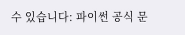수 있습니다: 파이썬 공식 문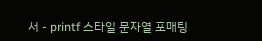서 - printf 스타일 문자열 포매팅